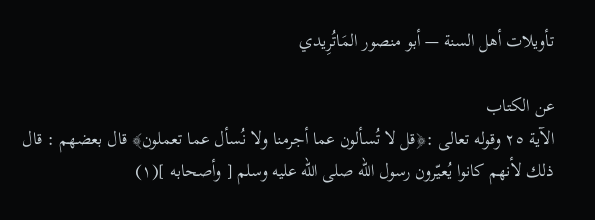تأويلات أهل السنة — أبو منصور المَاتُرِيدي

عن الكتاب
الآية ٢٥ وقوله تعالى :﴿قل لا تُسألون عما أجرمنا ولا نُسأل عما تعملون﴾ قال بعضهم : قال ذلك لأنهم كانوا يُعيّرون رسول الله صلى الله عليه وسلم [ وأصحابه ](١)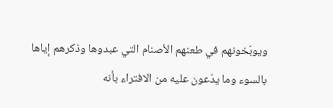ويوبّخونهم في طعنهم الأصنام التي عبدوها وذكرهم إياها بالسوء وما يدّعون عليه من الافتراء بأنه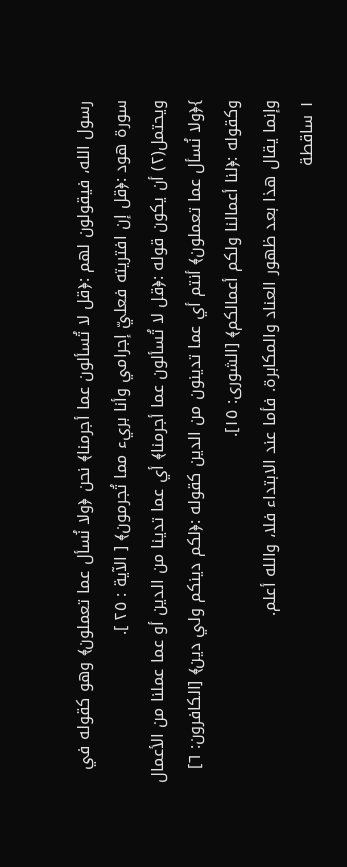رسول الله، فيقولون لهم :﴿قل لا تُسألون عما أجرمنا﴾ نحن ﴿ولا نُسأل عما تعملون﴾ وهو كقوله في سورة هود :﴿قل إن افتريته فعليّ إجرامي وأنا بريء مما تُجرمون﴾ [ الآية : ٢٥ ].
ويحتمل(٢) أن يكون قوله :﴿قل لا تُسألون عما أجرمنا﴾ أي عما تدينا من الدين أو عما عملنا من الأعمال }﴿ولا نُسأل عما تعملون﴾ أنتم أي عما تدينون من الدين كقوله :﴿لكم دينكم ولي دين﴾ [الكافرون: ٦] وكقوله :﴿لنا أعمالنا ولكم أعمالكم﴾ [الشورى: ١٥].
وإنما يقال هذا بعد ظهور العناد والمكابرة. فأما عند الابتداء فلا، والله أعلم.
١ ساقطة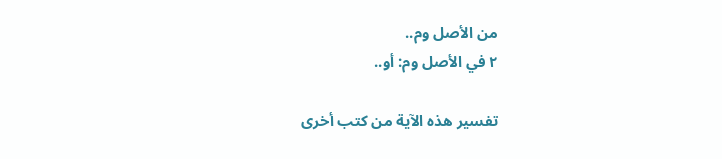من الأصل وم..
٢ في الأصل وم: أو..

تفسير هذه الآية من كتب أخرى